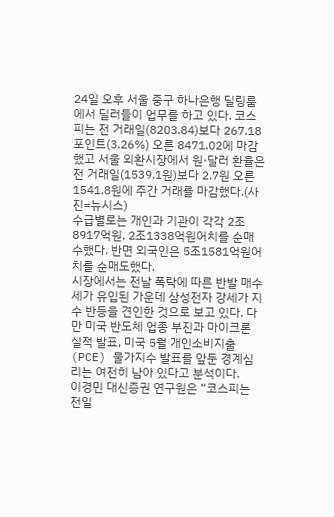24일 오후 서울 중구 하나은행 딜링룸에서 딜러들이 업무를 하고 있다. 코스피는 전 거래일(8203.84)보다 267.18포인트(3.26%) 오른 8471.02에 마감했고 서울 외환시장에서 원·달러 환율은 전 거래일(1539.1원)보다 2.7원 오른 1541.8원에 주간 거래를 마감했다.(사진=뉴시스)
수급별로는 개인과 기관이 각각 2조8917억원, 2조1338억원어치를 순매수했다. 반면 외국인은 5조1581억원어치를 순매도했다.
시장에서는 전날 폭락에 따른 반발 매수세가 유입된 가운데 삼성전자 강세가 지수 반등을 견인한 것으로 보고 있다. 다만 미국 반도체 업종 부진과 마이크론 실적 발표, 미국 5월 개인소비지출(PCE) 물가지수 발표를 앞둔 경계심리는 여전히 남아 있다고 분석이다.
이경민 대신증권 연구원은 “코스피는 전일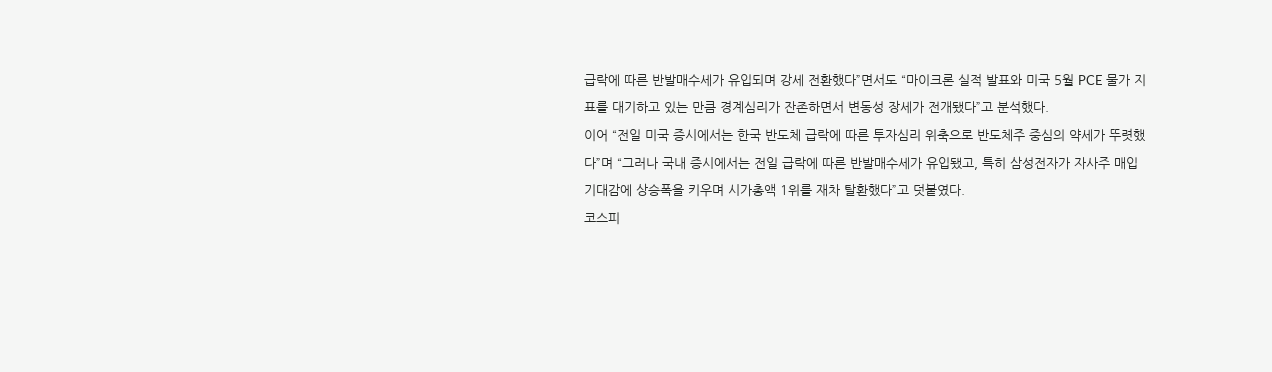급락에 따른 반발매수세가 유입되며 강세 전환했다”면서도 “마이크론 실적 발표와 미국 5월 PCE 물가 지표를 대기하고 있는 만큼 경계심리가 잔존하면서 변동성 장세가 전개됐다”고 분석했다.
이어 “전일 미국 증시에서는 한국 반도체 급락에 따른 투자심리 위축으로 반도체주 중심의 약세가 뚜렷했다”며 “그러나 국내 증시에서는 전일 급락에 따른 반발매수세가 유입됐고, 특히 삼성전자가 자사주 매입 기대감에 상승폭을 키우며 시가총액 1위를 재차 탈환했다”고 덧붙였다.
코스피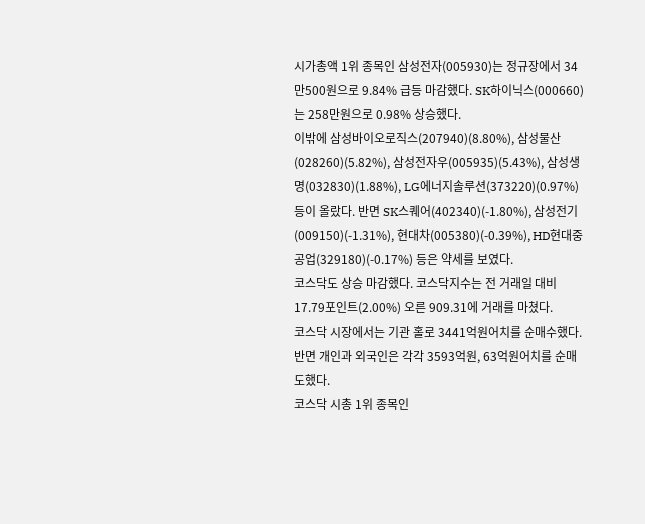시가총액 1위 종목인 삼성전자(005930)는 정규장에서 34만500원으로 9.84% 급등 마감했다. SK하이닉스(000660)는 258만원으로 0.98% 상승했다.
이밖에 삼성바이오로직스(207940)(8.80%), 삼성물산(028260)(5.82%), 삼성전자우(005935)(5.43%), 삼성생명(032830)(1.88%), LG에너지솔루션(373220)(0.97%) 등이 올랐다. 반면 SK스퀘어(402340)(-1.80%), 삼성전기(009150)(-1.31%), 현대차(005380)(-0.39%), HD현대중공업(329180)(-0.17%) 등은 약세를 보였다.
코스닥도 상승 마감했다. 코스닥지수는 전 거래일 대비 17.79포인트(2.00%) 오른 909.31에 거래를 마쳤다.
코스닥 시장에서는 기관 홀로 3441억원어치를 순매수했다. 반면 개인과 외국인은 각각 3593억원, 63억원어치를 순매도했다.
코스닥 시총 1위 종목인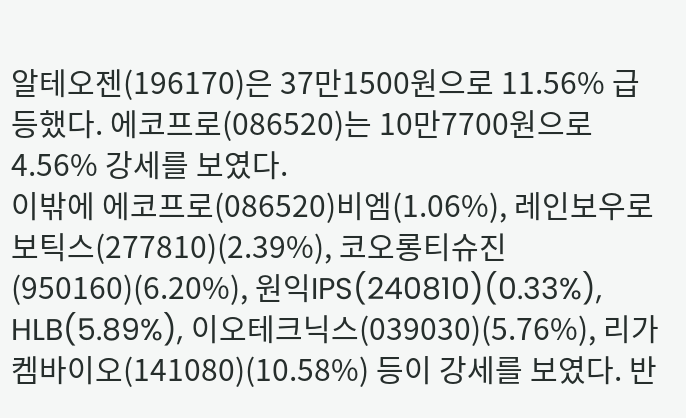알테오젠(196170)은 37만1500원으로 11.56% 급등했다. 에코프로(086520)는 10만7700원으로 4.56% 강세를 보였다.
이밖에 에코프로(086520)비엠(1.06%), 레인보우로보틱스(277810)(2.39%), 코오롱티슈진(950160)(6.20%), 원익IPS(240810)(0.33%), HLB(5.89%), 이오테크닉스(039030)(5.76%), 리가켐바이오(141080)(10.58%) 등이 강세를 보였다. 반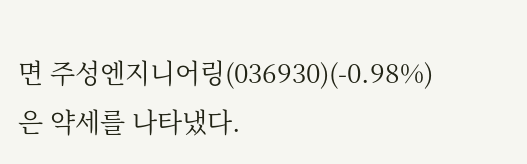면 주성엔지니어링(036930)(-0.98%)은 약세를 나타냈다.